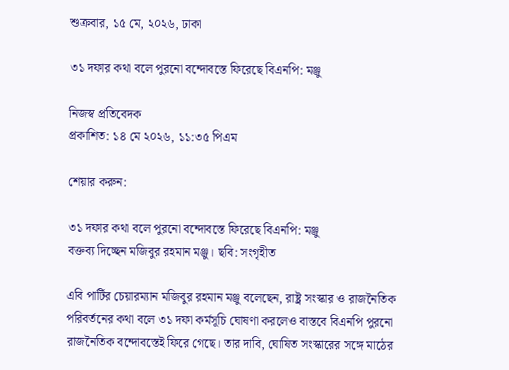শুক্রবার, ১৫ মে, ২০২৬, ঢাকা

৩১ দফার কথা বলে পুরনো বন্দোবস্তে ফিরেছে বিএনপি: মঞ্জু

নিজস্ব প্রতিবেদক
প্রকাশিত: ১৪ মে ২০২৬, ১১:৩৫ পিএম

শেয়ার করুন:

৩১ দফার কথা বলে পুরনো বন্দোবস্তে ফিরেছে বিএনপি: মঞ্জু
বক্তব্য দিচ্ছেন মজিবুর রহমান মঞ্জু। ছবি: সংগৃহীত

এবি পার্টির চেয়ারম্যান মজিবুর রহমান মঞ্জু বলেছেন, রাষ্ট্র সংস্কার ও রাজনৈতিক পরিবর্তনের কথা বলে ৩১ দফা কর্মসূচি ঘোষণা করলেও বাস্তবে বিএনপি পুরনো রাজনৈতিক বন্দোবস্তেই ফিরে গেছে। তার দাবি, ঘোষিত সংস্কারের সঙ্গে মাঠের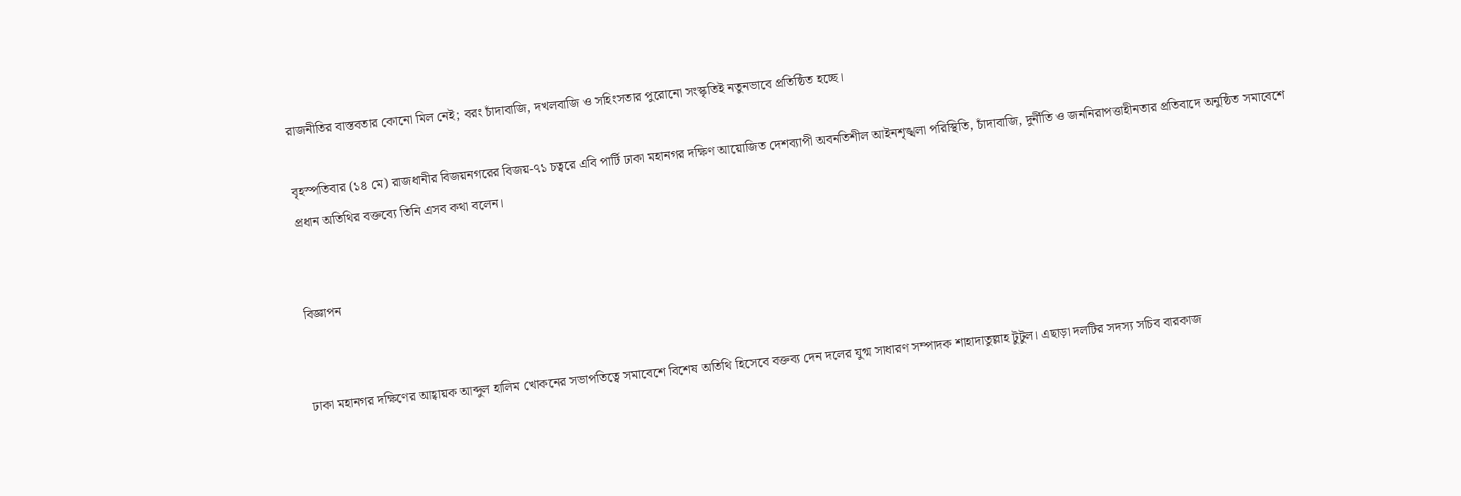রাজনীতির বাস্তবতার কোনো মিল নেই; বরং চাঁদাবাজি, দখলবাজি ও সহিংসতার পুরোনো সংস্কৃতিই নতুনভাবে প্রতিষ্ঠিত হচ্ছে।

বৃহস্পতিবার (১৪ মে) রাজধানীর বিজয়নগরের বিজয়-৭১ চত্বরে এবি পার্টি ঢাকা মহানগর দক্ষিণ আয়োজিত দেশব্যাপী অবনতিশীল আইনশৃঙ্খলা পরিস্থিতি, চাঁদাবাজি, দুর্নীতি ও জননিরাপত্তাহীনতার প্রতিবাদে অনুষ্ঠিত সমাবেশে প্রধান অতিথির বক্তব্যে তিনি এসব কথা বলেন।


বিজ্ঞাপন


ঢাকা মহানগর দক্ষিণের আহ্বায়ক আব্দুল হালিম খোকনের সভাপতিত্বে সমাবেশে বিশেষ অতিথি হিসেবে বক্তব্য দেন দলের যুগ্ম সাধারণ সম্পাদক শাহাদাতুল্লাহ টুটুল। এছাড়া দলটির সদস্য সচিব বারকাজ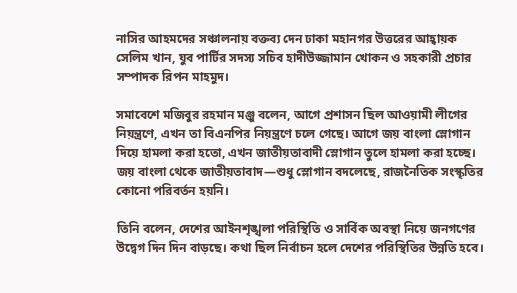নাসির আহমদের সঞ্চালনায় বক্তব্য দেন ঢাকা মহানগর উত্তরের আহ্বায়ক সেলিম খান, যুব পার্টির সদস্য সচিব হাদীউজ্জামান খোকন ও সহকারী প্রচার সম্পাদক রিপন মাহমুদ।

সমাবেশে মজিবুর রহমান মঞ্জু বলেন, আগে প্রশাসন ছিল আওয়ামী লীগের নিয়ন্ত্রণে, এখন তা বিএনপির নিয়ন্ত্রণে চলে গেছে। আগে জয় বাংলা স্লোগান দিয়ে হামলা করা হতো, এখন জাতীয়তাবাদী স্লোগান তুলে হামলা করা হচ্ছে। জয় বাংলা থেকে জাতীয়তাবাদ—শুধু স্লোগান বদলেছে, রাজনৈতিক সংস্কৃতির কোনো পরিবর্তন হয়নি।

তিনি বলেন, দেশের আইনশৃঙ্খলা পরিস্থিতি ও সার্বিক অবস্থা নিয়ে জনগণের উদ্বেগ দিন দিন বাড়ছে। কথা ছিল নির্বাচন হলে দেশের পরিস্থিতির উন্নতি হবে।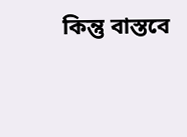কিন্তু বাস্তবে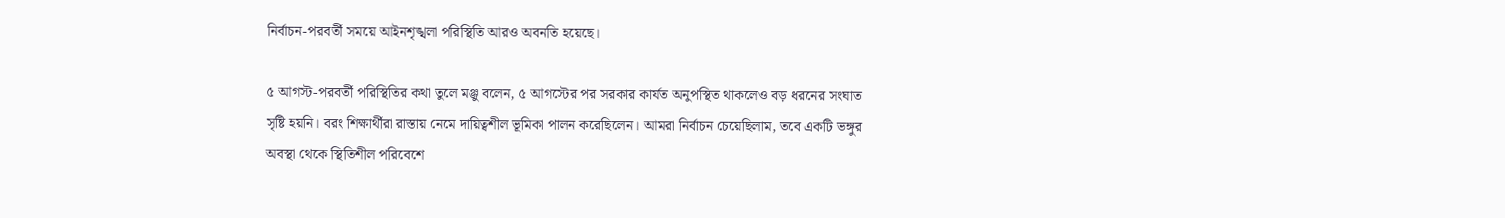নির্বাচন-পরবর্তী সময়ে আইনশৃঙ্খলা পরিস্থিতি আরও অবনতি হয়েছে।

৫ আগস্ট-পরবর্তী পরিস্থিতির কথা তুলে মঞ্জু বলেন, ৫ আগস্টের পর সরকার কার্যত অনুপস্থিত থাকলেও বড় ধরনের সংঘাত সৃষ্টি হয়নি। বরং শিক্ষার্থীরা রাস্তায় নেমে দায়িত্বশীল ভূমিকা পালন করেছিলেন। আমরা নির্বাচন চেয়েছিলাম, তবে একটি ভঙ্গুর অবস্থা থেকে স্থিতিশীল পরিবেশে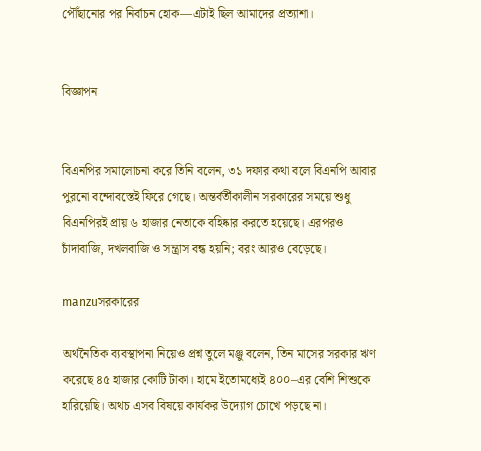পৌঁছানোর পর নির্বাচন হোক—এটাই ছিল আমাদের প্রত্যাশা।


বিজ্ঞাপন


বিএনপির সমালোচনা করে তিনি বলেন, ৩১ দফার কথা বলে বিএনপি আবার পুরনো বন্দোবস্তেই ফিরে গেছে। অন্তর্বর্তীকালীন সরকারের সময়ে শুধু বিএনপিরই প্রায় ৬ হাজার নেতাকে বহিষ্কার করতে হয়েছে। এরপরও চাঁদাবাজি, দখলবাজি ও সন্ত্রাস বন্ধ হয়নি; বরং আরও বেড়েছে।

manzuসরকারের

অর্থনৈতিক ব্যবস্থাপনা নিয়েও প্রশ্ন তুলে মঞ্জু বলেন, তিন মাসের সরকার ঋণ করেছে ৪৫ হাজার কোটি টাকা। হামে ইতোমধ্যেই ৪০০–এর বেশি শিশুকে হারিয়েছি। অথচ এসব বিষয়ে কার্যকর উদ্যোগ চোখে পড়ছে না।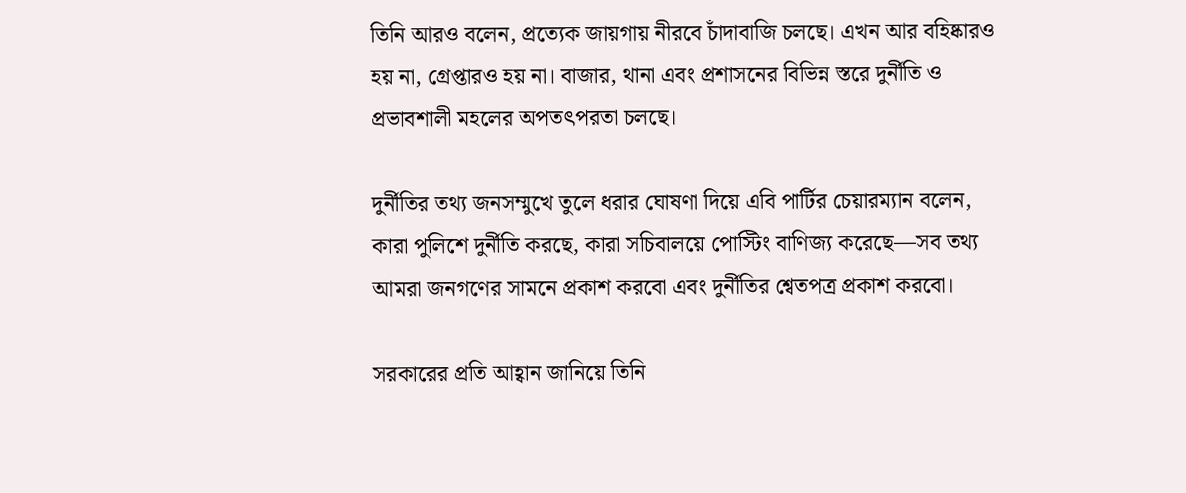তিনি আরও বলেন, প্রত্যেক জায়গায় নীরবে চাঁদাবাজি চলছে। এখন আর বহিষ্কারও হয় না, গ্রেপ্তারও হয় না। বাজার, থানা এবং প্রশাসনের বিভিন্ন স্তরে দুর্নীতি ও প্রভাবশালী মহলের অপতৎপরতা চলছে।

দুর্নীতির তথ্য জনসম্মুখে তুলে ধরার ঘোষণা দিয়ে এবি পার্টির চেয়ারম্যান বলেন, কারা পুলিশে দুর্নীতি করছে, কারা সচিবালয়ে পোস্টিং বাণিজ্য করেছে—সব তথ্য আমরা জনগণের সামনে প্রকাশ করবো এবং দুর্নীতির শ্বেতপত্র প্রকাশ করবো।

সরকারের প্রতি আহ্বান জানিয়ে তিনি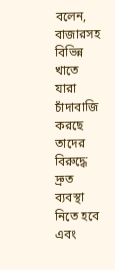বলেন, বাজারসহ বিভিন্ন খাতে যারা চাঁদাবাজি করছে তাদের বিরুদ্ধে দ্রুত ব্যবস্থা নিতে হবে এবং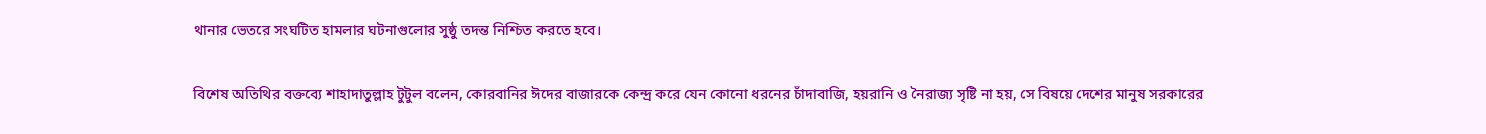থানার ভেতরে সংঘটিত হামলার ঘটনাগুলোর সুষ্ঠু তদন্ত নিশ্চিত করতে হবে।

বিশেষ অতিথির বক্তব্যে শাহাদাতুল্লাহ টুটুল বলেন, কোরবানির ঈদের বাজারকে কেন্দ্র করে যেন কোনো ধরনের চাঁদাবাজি, হয়রানি ও নৈরাজ্য সৃষ্টি না হয়, সে বিষয়ে দেশের মানুষ সরকারের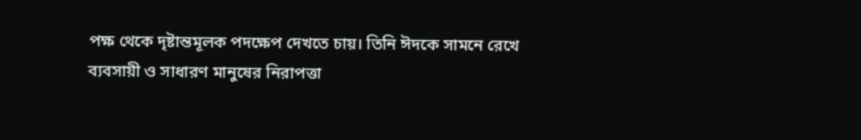পক্ষ থেকে দৃষ্টান্তমূলক পদক্ষেপ দেখতে চায়। তিনি ঈদকে সামনে রেখে ব্যবসায়ী ও সাধারণ মানুষের নিরাপত্তা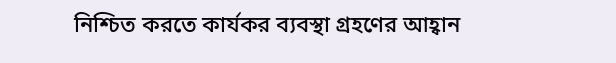নিশ্চিত করতে কার্যকর ব্যবস্থা গ্রহণের আহ্বান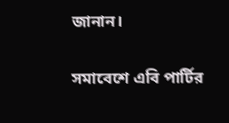জানান।

সমাবেশে এবি পার্টির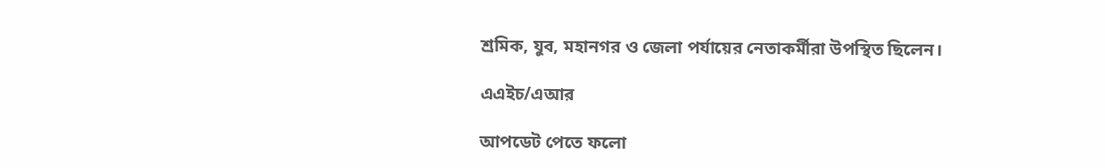শ্রমিক, যুব, মহানগর ও জেলা পর্যায়ের নেতাকর্মীরা উপস্থিত ছিলেন।

এএইচ/এআর

আপডেট পেতে ফলো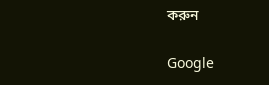করুন

Google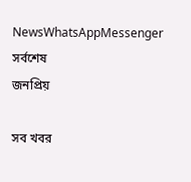NewsWhatsAppMessenger
সর্বশেষ
জনপ্রিয়

সব খবর